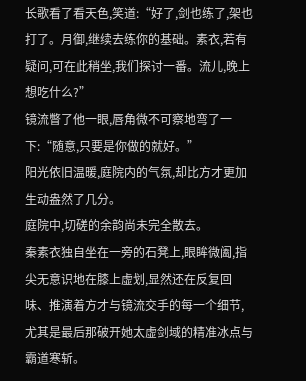长歌看了看天色,笑道:“好了,剑也练了,架也打了。月御,继续去练你的基础。素衣,若有疑问,可在此稍坐,我们探讨一番。流儿,晚上想吃什么?”
镜流瞥了他一眼,唇角微不可察地弯了一下:“随意,只要是你做的就好。”
阳光依旧温暖,庭院内的气氛,却比方才更加生动盎然了几分。
庭院中,切磋的余韵尚未完全散去。
秦素衣独自坐在一旁的石凳上,眼眸微阖,指尖无意识地在膝上虚划,显然还在反复回味、推演着方才与镜流交手的每一个细节,尤其是最后那破开她太虚剑域的精准冰点与霸道寒斩。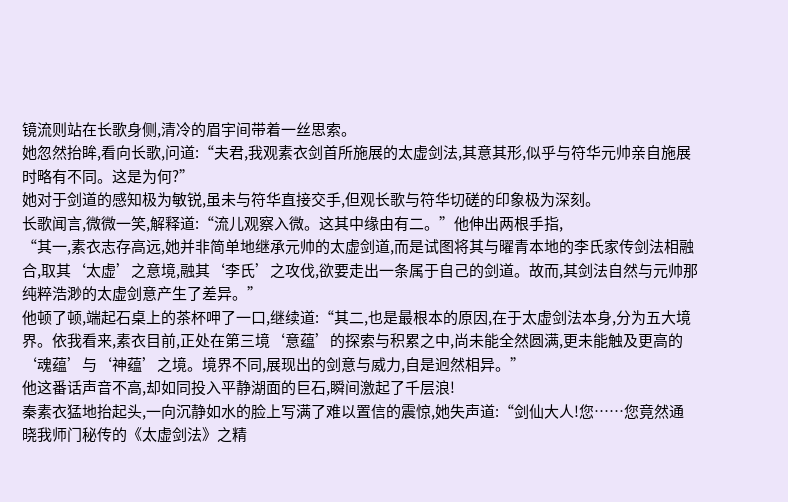镜流则站在长歌身侧,清冷的眉宇间带着一丝思索。
她忽然抬眸,看向长歌,问道:“夫君,我观素衣剑首所施展的太虚剑法,其意其形,似乎与符华元帅亲自施展时略有不同。这是为何?”
她对于剑道的感知极为敏锐,虽未与符华直接交手,但观长歌与符华切磋的印象极为深刻。
长歌闻言,微微一笑,解释道:“流儿观察入微。这其中缘由有二。”他伸出两根手指,
“其一,素衣志存高远,她并非简单地继承元帅的太虚剑道,而是试图将其与曜青本地的李氏家传剑法相融合,取其‘太虚’之意境,融其‘李氏’之攻伐,欲要走出一条属于自己的剑道。故而,其剑法自然与元帅那纯粹浩渺的太虚剑意产生了差异。”
他顿了顿,端起石桌上的茶杯呷了一口,继续道:“其二,也是最根本的原因,在于太虚剑法本身,分为五大境界。依我看来,素衣目前,正处在第三境‘意蕴’的探索与积累之中,尚未能全然圆满,更未能触及更高的‘魂蕴’与‘神蕴’之境。境界不同,展现出的剑意与威力,自是迥然相异。”
他这番话声音不高,却如同投入平静湖面的巨石,瞬间激起了千层浪!
秦素衣猛地抬起头,一向沉静如水的脸上写满了难以置信的震惊,她失声道:“剑仙大人!您……您竟然通晓我师门秘传的《太虚剑法》之精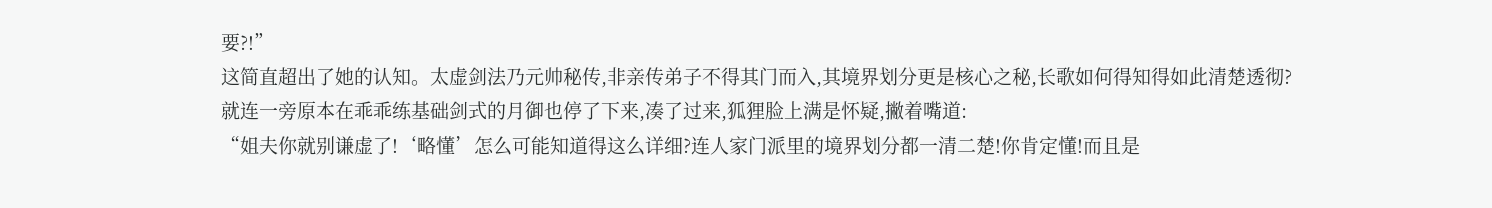要?!”
这简直超出了她的认知。太虚剑法乃元帅秘传,非亲传弟子不得其门而入,其境界划分更是核心之秘,长歌如何得知得如此清楚透彻?
就连一旁原本在乖乖练基础剑式的月御也停了下来,凑了过来,狐狸脸上满是怀疑,撇着嘴道:
“姐夫你就别谦虚了!‘略懂’怎么可能知道得这么详细?连人家门派里的境界划分都一清二楚!你肯定懂!而且是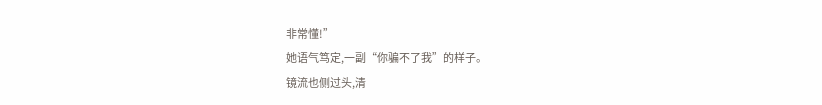非常懂!”
她语气笃定,一副“你骗不了我”的样子。
镜流也侧过头,清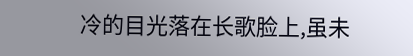冷的目光落在长歌脸上,虽未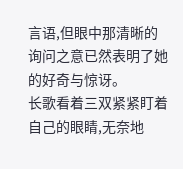言语,但眼中那清晰的询问之意已然表明了她的好奇与惊讶。
长歌看着三双紧紧盯着自己的眼睛,无奈地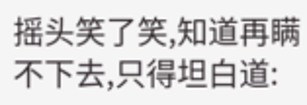摇头笑了笑,知道再瞒不下去,只得坦白道: